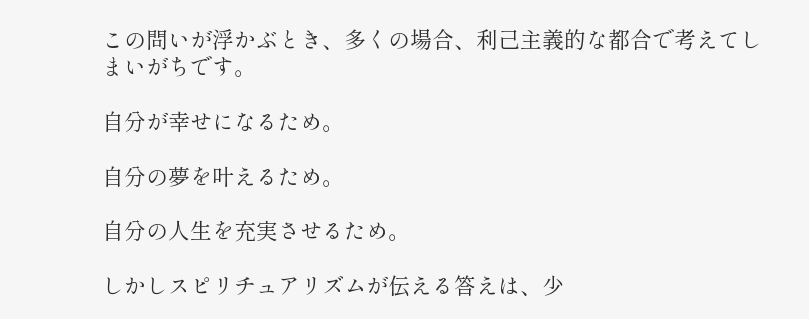この問いが浮かぶとき、多くの場合、利己主義的な都合で考えてしまいがちです。

自分が幸せになるため。

自分の夢を叶えるため。

自分の人生を充実させるため。

しかしスピリチュアリズムが伝える答えは、少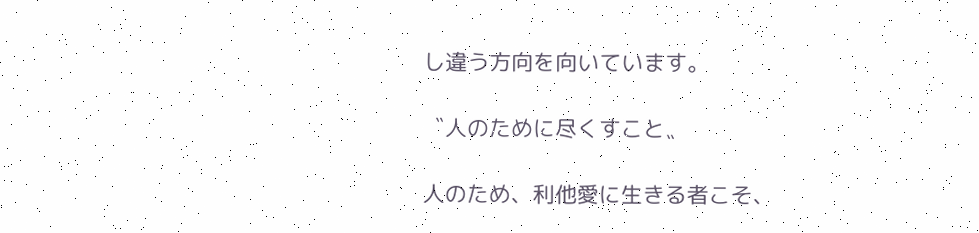し違う方向を向いています。

〝人のために尽くすこと〟

人のため、利他愛に生きる者こそ、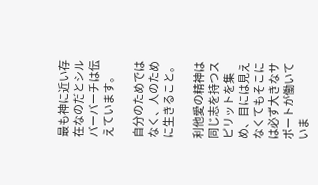最も神に近い存在なのだとシルバーバーチは伝えています。

自分のためではなく、人のために生きること。

利他愛の精神は同じ志を持つスピリットを集め、目には見えなくてもそこには必ず大きなサポートが働いていま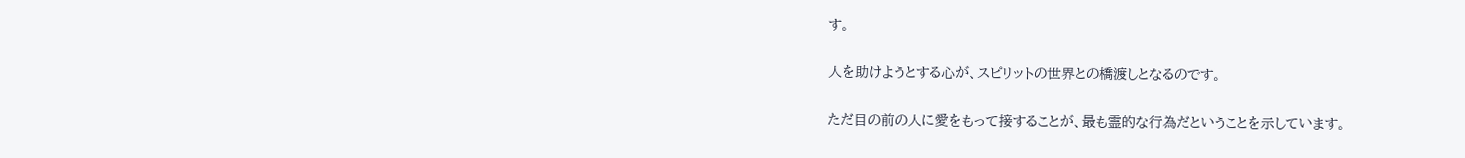す。

人を助けようとする心が、スピリットの世界との橋渡しとなるのです。

ただ目の前の人に愛をもって接することが、最も霊的な行為だということを示しています。